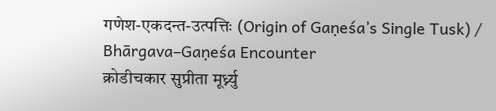गणेश-एकदन्त-उत्पत्तिः (Origin of Gaṇeśa’s Single Tusk) / Bhārgava–Gaṇeśa Encounter
क्रोडीचकार सुप्रीता मूर्ध्न्यु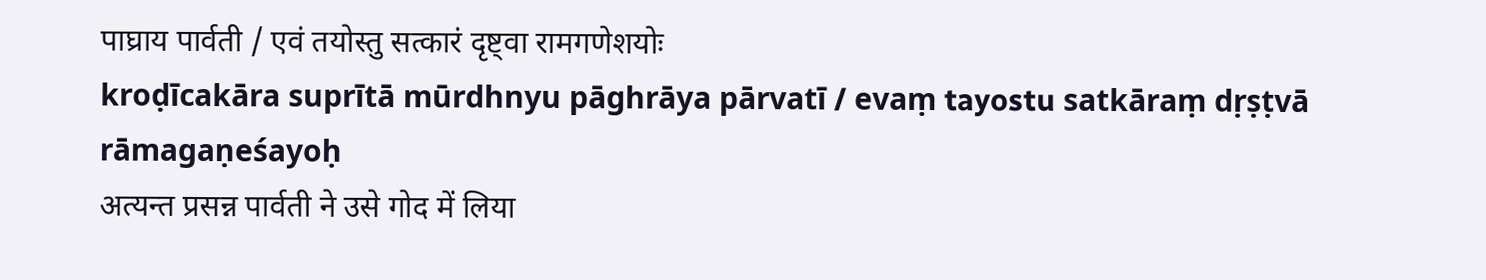पाघ्राय पार्वती / एवं तयोस्तु सत्कारं दृष्ट्वा रामगणेशयोः
kroḍīcakāra suprītā mūrdhnyu pāghrāya pārvatī / evaṃ tayostu satkāraṃ dṛṣṭvā rāmagaṇeśayoḥ
अत्यन्त प्रसन्न पार्वती ने उसे गोद में लिया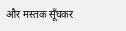और मस्तक सूँघकर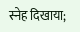स्नेह दिखाया;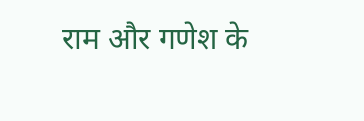राम और गणेश के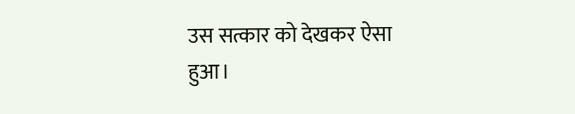उस सत्कार को देखकर ऐसा हुआ।